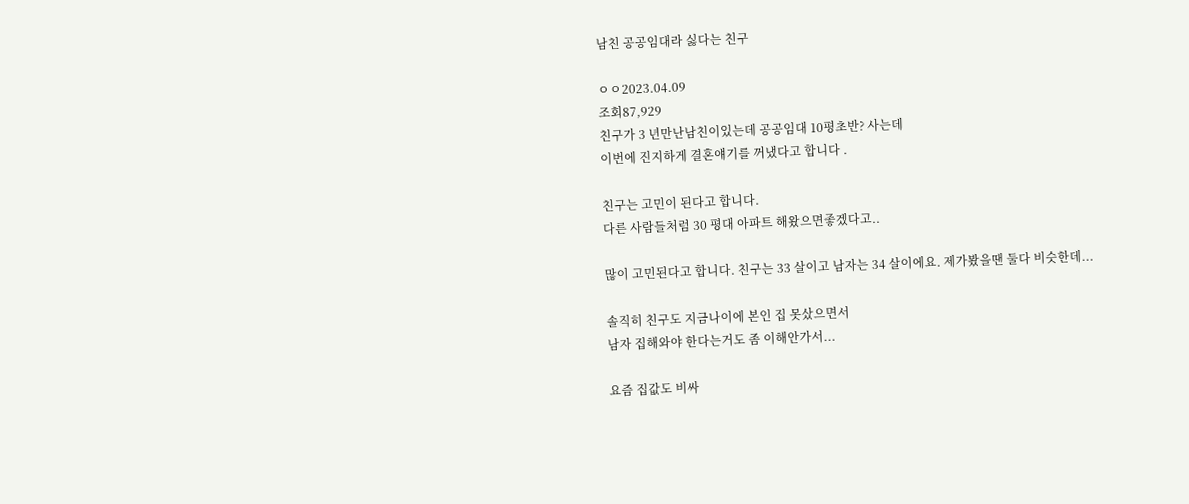남친 공공임대라 싫다는 친구

ㅇㅇ2023.04.09
조회87,929
친구가 3 년만난남친이있는데 공공임대 10평초반? 사는데
이번에 진지하게 결혼얘기를 꺼냈다고 합니다 .

친구는 고민이 된다고 합니다.
다른 사람들처럼 30 평대 아파트 해왔으면좋겠다고..

많이 고민된다고 합니다. 친구는 33 살이고 남자는 34 살이에요. 제가봤을땐 둘다 비슷한데...

솔직히 친구도 지금나이에 본인 집 못샀으면서
남자 집해와야 한다는거도 좀 이해안가서...

요즘 집값도 비싸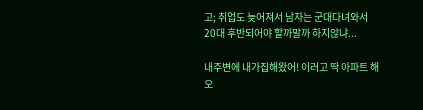고; 취업도 늦어져서 남자는 군대다녀와서
20대 후반되어야 할까말까 하지않냐...

내주변에 내가집해왔어! 이러고 딱 아파트 해오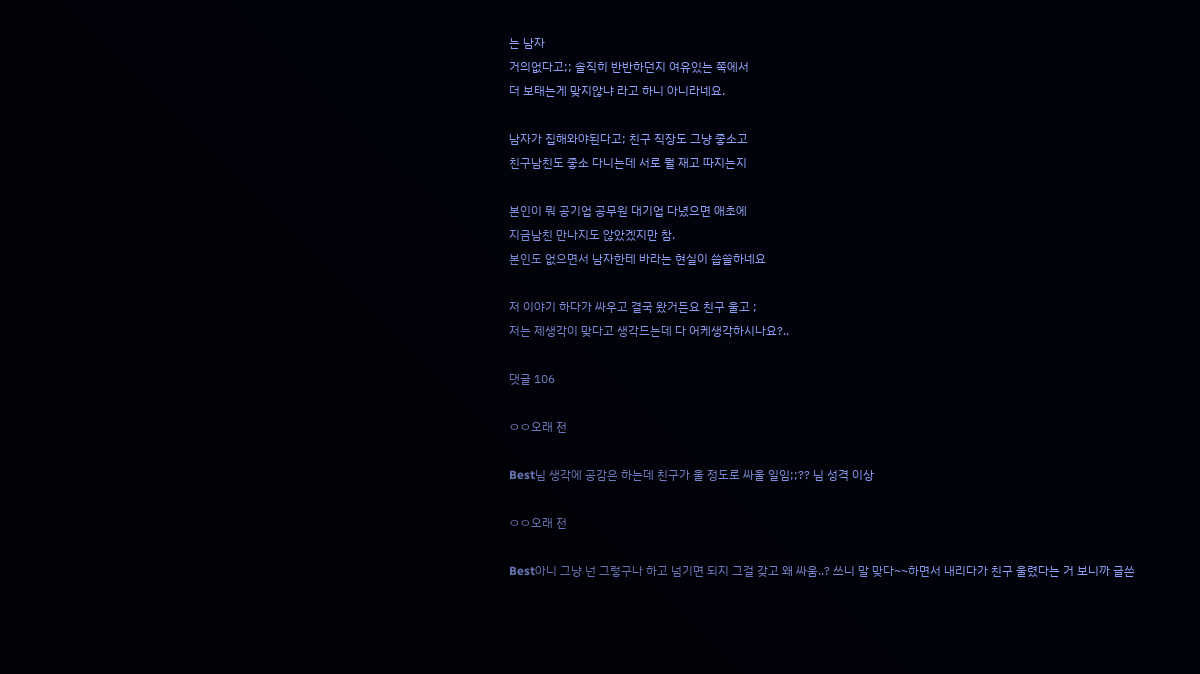는 남자
거의없다고;; 솔직히 반반하던지 여유있는 쪽에서
더 보태는게 맞지않냐 라고 하니 아니라네요.

남자가 집해와야된다고; 친구 직장도 그냥 좋소고
친구남친도 좋소 다니는데 서로 뭘 재고 따지는지

본인이 뭐 공기업 공무원 대기업 다녔으면 애초에
지금남친 만나지도 않았겠지만 참.
본인도 없으면서 남자한테 바라는 현실이 씁쓸하네요

저 이야기 하다가 싸우고 결국 왔거든요 친구 울고 ;
저는 제생각이 맞다고 생각드는데 다 어케생각하시나요?..

댓글 106

ㅇㅇ오래 전

Best님 생각에 공감은 하는데 친구가 울 정도로 싸울 일임;;?? 님 성격 이상

ㅇㅇ오래 전

Best아니 그냥 넌 그렇구나 하고 넘기면 되지 그걸 갖고 왜 싸움..? 쓰니 말 맞다~~하면서 내리다가 친구 울렸다는 거 보니까 글쓴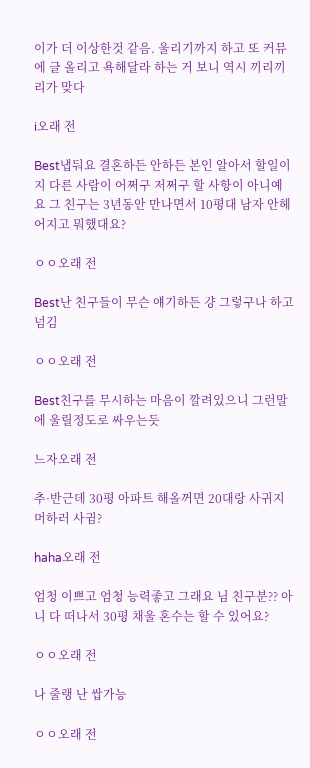이가 더 이상한것 같음. 울리기까지 하고 또 커뮤에 글 올리고 욕해달라 하는 거 보니 역시 끼리끼리가 맞다

i오래 전

Best냅둬요 결혼하든 안하든 본인 알아서 할일이지 다른 사람이 어쩌구 저쩌구 할 사항이 아니예요 그 친구는 3년동안 만나면서 10평대 남자 안헤어지고 뭐했대요?

ㅇㅇ오래 전

Best난 친구들이 무슨 얘기하든 걍 그렇구나 하고 넘김

ㅇㅇ오래 전

Best친구를 무시하는 마음이 깔려있으니 그런말에 울릴정도로 싸우는듯

느자오래 전

추·반근데 30평 아파트 해올꺼면 20대랑 사귀지 머하러 사귐?

haha오래 전

엄청 이쁘고 엄청 능력좋고 그래요 님 친구분?? 아니 다 떠나서 30평 채울 혼수는 할 수 있어요?

ㅇㅇ오래 전

나 줄랭 난 쌉가능

ㅇㅇ오래 전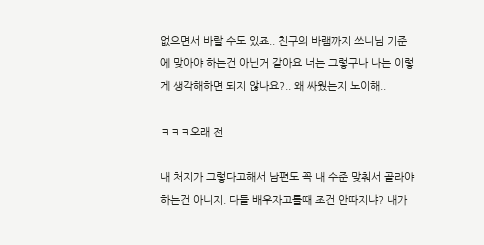없으면서 바랄 수도 있죠.. 친구의 바램까지 쓰니님 기준에 맞아야 하는건 아닌거 같아요 너는 그렇구나 나는 이렇게 생각해하면 되지 않나요?.. 왜 싸웠는지 노이해..

ㅋㅋㅋ오래 전

내 처지가 그렇다고해서 남편도 꼭 내 수준 맞춰서 골라야하는건 아니지. 다들 배우자고를때 조건 안따지냐? 내가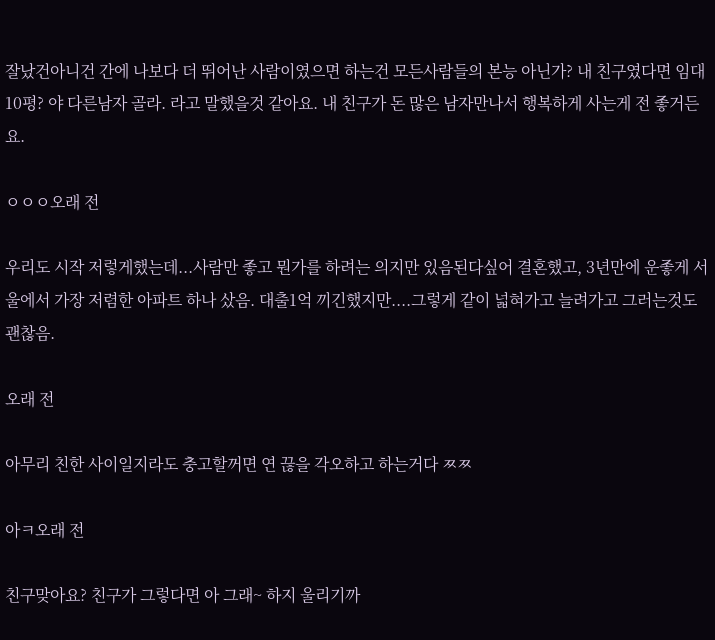잘났건아니건 간에 나보다 더 뛰어난 사람이였으면 하는건 모든사람들의 본능 아닌가? 내 친구였다면 임대10평? 야 다른남자 골라. 라고 말했을것 같아요. 내 친구가 돈 많은 남자만나서 행복하게 사는게 전 좋거든요.

ㅇㅇㅇ오래 전

우리도 시작 저렇게했는데...사람만 좋고 뭔가를 하려는 의지만 있음된다싶어 결혼했고, 3년만에 운좋게 서울에서 가장 저렴한 아파트 하나 샀음. 대출1억 끼긴했지만....그렇게 같이 넓혀가고 늘려가고 그러는것도 괜찮음.

오래 전

아무리 친한 사이일지라도 충고할꺼면 연 끊을 각오하고 하는거다 ㅉㅉ

아ㅋ오래 전

친구맞아요? 친구가 그렇다면 아 그래~ 하지 울리기까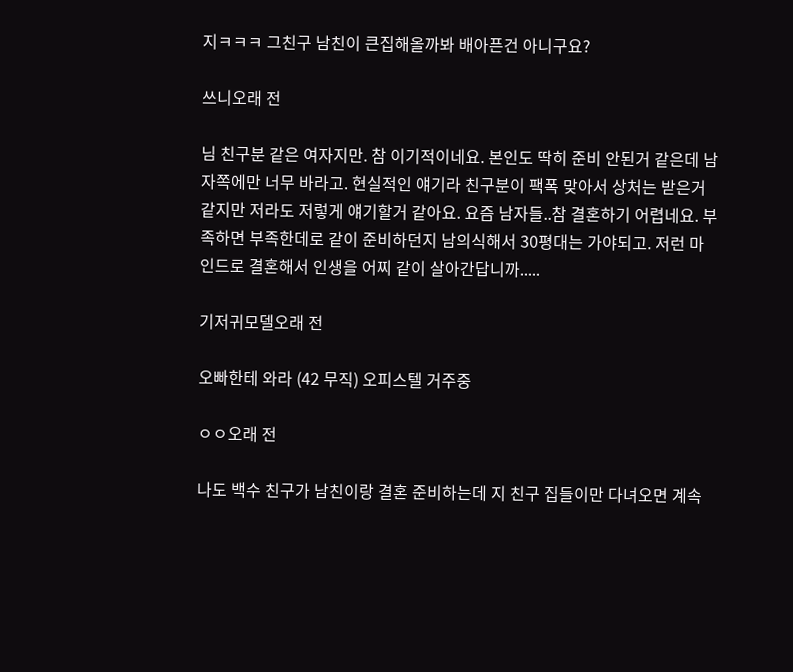지ㅋㅋㅋ 그친구 남친이 큰집해올까봐 배아픈건 아니구요?

쓰니오래 전

님 친구분 같은 여자지만. 참 이기적이네요. 본인도 딱히 준비 안된거 같은데 남자쪽에만 너무 바라고. 현실적인 얘기라 친구분이 팩폭 맞아서 상처는 받은거 같지만 저라도 저렇게 얘기할거 같아요. 요즘 남자들..참 결혼하기 어렵네요. 부족하면 부족한데로 같이 준비하던지 남의식해서 30평대는 가야되고. 저런 마인드로 결혼해서 인생을 어찌 같이 살아간답니까.....

기저귀모델오래 전

오빠한테 와라 (42 무직) 오피스텔 거주중

ㅇㅇ오래 전

나도 백수 친구가 남친이랑 결혼 준비하는데 지 친구 집들이만 다녀오면 계속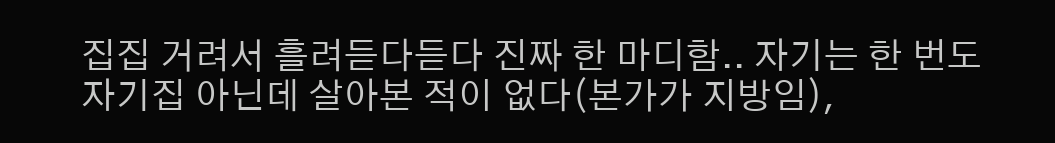집집 거려서 흘려듣다듣다 진짜 한 마디함.. 자기는 한 번도 자기집 아닌데 살아본 적이 없다(본가가 지방임),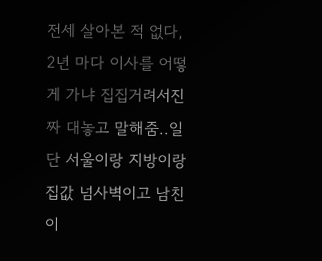전세 살아본 적 없다, 2년 마다 이사를 어떻게 가냐 집집거려서진짜 대놓고 말해줌..일단 서울이랑 지방이랑 집값 넘사벽이고 남친이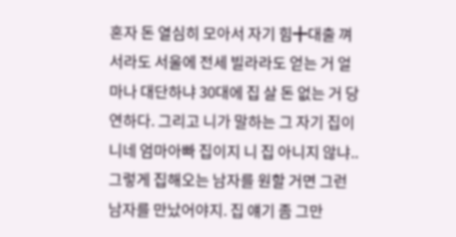혼자 돈 열심히 모아서 자기 힘╋대출 껴서라도 서울에 전세 빌라라도 얻는 거 얼마나 대단하냐 30대에 집 살 돈 없는 거 당연하다. 그리고 니가 말하는 그 자기 집이 니네 엄마아빠 집이지 니 집 아니지 않냐.. 그렇게 집해오는 남자를 원할 거면 그런 남자를 만났어야지. 집 얘기 좀 그만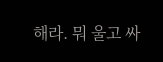해라. 뭐 울고 싸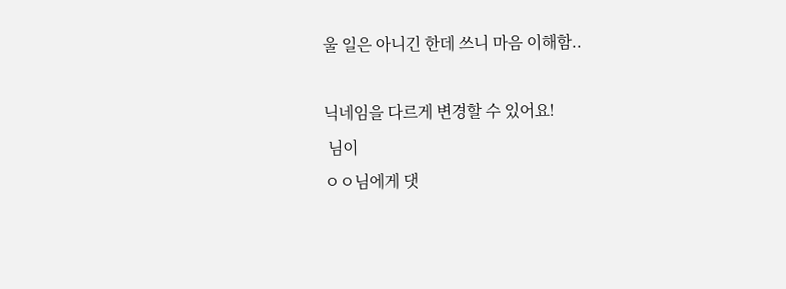울 일은 아니긴 한데 쓰니 마음 이해함..

닉네임을 다르게 변경할 수 있어요!
 님이
ㅇㅇ님에게 댓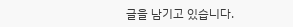글을 남기고 있습니다.